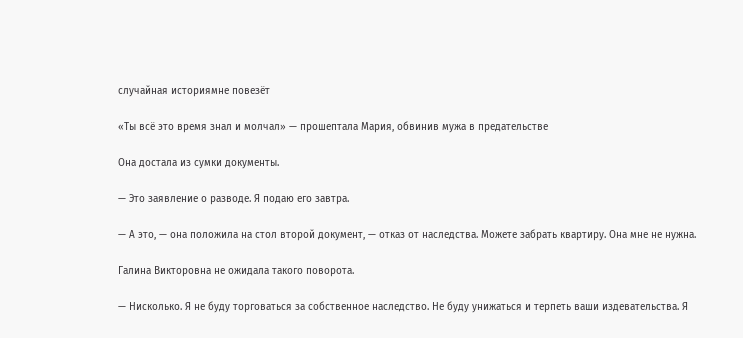случайная историямне повезёт

«Ты всё это время знал и молчал» — прошептала Мария, обвинив мужа в предательстве

Она достала из сумки документы.

— Это заявление о разводе. Я подаю его завтра.

— А это, — она положила на стол второй документ, — отказ от наследства. Можете забрать квартиру. Она мне не нужна.

Галина Викторовна не ожидала такого поворота.

— Нисколько. Я не буду торговаться за собственное наследство. Не буду унижаться и терпеть ваши издевательства. Я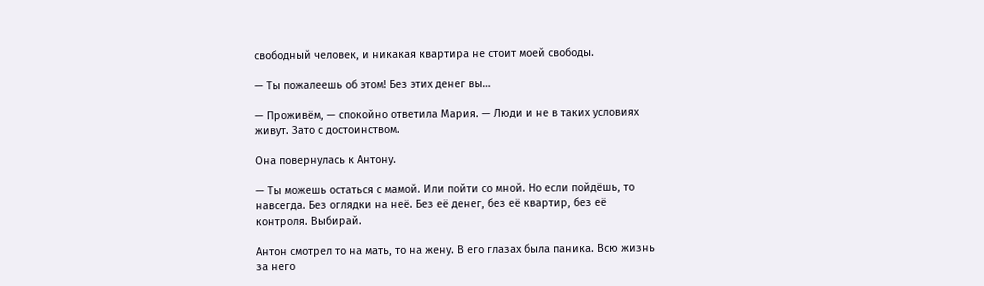свободный человек, и никакая квартира не стоит моей свободы.

— Ты пожалеешь об этом! Без этих денег вы…

— Проживём, — спокойно ответила Мария. — Люди и не в таких условиях живут. Зато с достоинством.

Она повернулась к Антону.

— Ты можешь остаться с мамой. Или пойти со мной. Но если пойдёшь, то навсегда. Без оглядки на неё. Без её денег, без её квартир, без её контроля. Выбирай.

Антон смотрел то на мать, то на жену. В его глазах была паника. Всю жизнь за него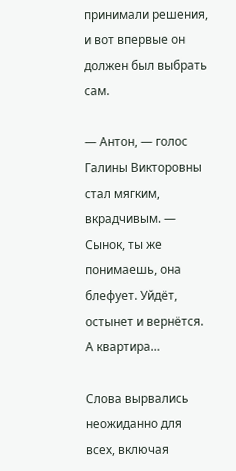принимали решения, и вот впервые он должен был выбрать сам.

— Антон, — голос Галины Викторовны стал мягким, вкрадчивым. — Сынок, ты же понимаешь, она блефует. Уйдёт, остынет и вернётся. А квартира…

Слова вырвались неожиданно для всех, включая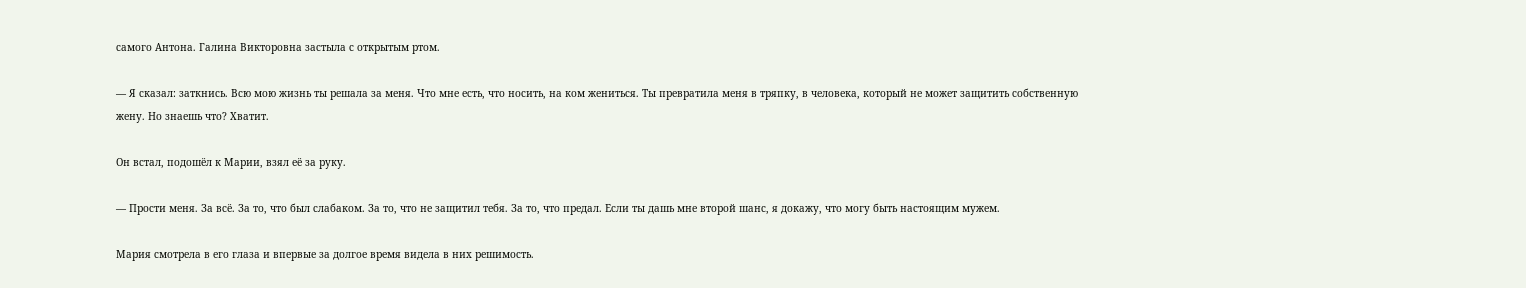самого Антона. Галина Викторовна застыла с открытым ртом.

— Я сказал: заткнись. Всю мою жизнь ты решала за меня. Что мне есть, что носить, на ком жениться. Ты превратила меня в тряпку, в человека, который не может защитить собственную жену. Но знаешь что? Хватит.

Он встал, подошёл к Марии, взял её за руку.

— Прости меня. За всё. За то, что был слабаком. За то, что не защитил тебя. За то, что предал. Если ты дашь мне второй шанс, я докажу, что могу быть настоящим мужем.

Мария смотрела в его глаза и впервые за долгое время видела в них решимость.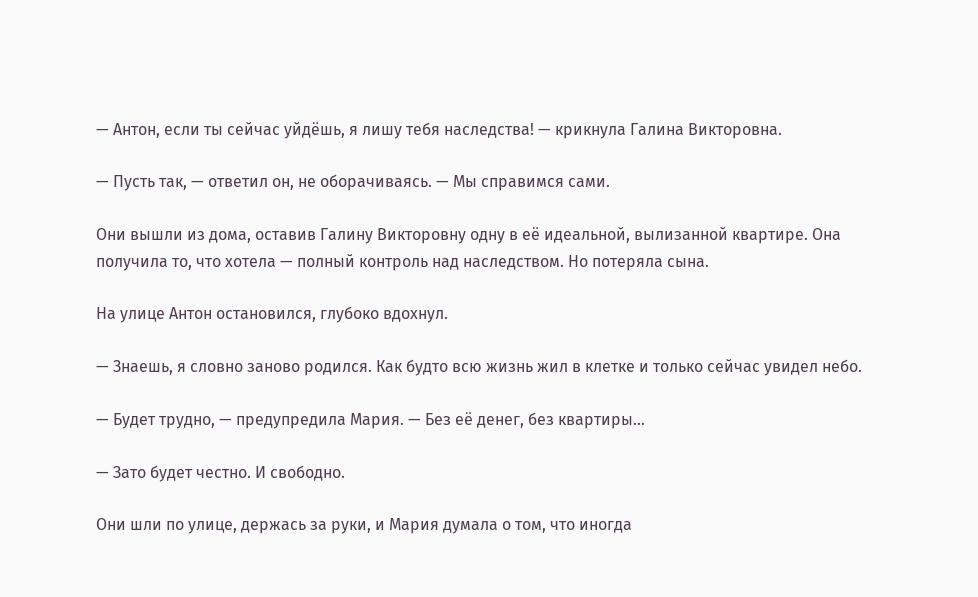— Антон, если ты сейчас уйдёшь, я лишу тебя наследства! — крикнула Галина Викторовна.

— Пусть так, — ответил он, не оборачиваясь. — Мы справимся сами.

Они вышли из дома, оставив Галину Викторовну одну в её идеальной, вылизанной квартире. Она получила то, что хотела — полный контроль над наследством. Но потеряла сына.

На улице Антон остановился, глубоко вдохнул.

— Знаешь, я словно заново родился. Как будто всю жизнь жил в клетке и только сейчас увидел небо.

— Будет трудно, — предупредила Мария. — Без её денег, без квартиры…

— Зато будет честно. И свободно.

Они шли по улице, держась за руки, и Мария думала о том, что иногда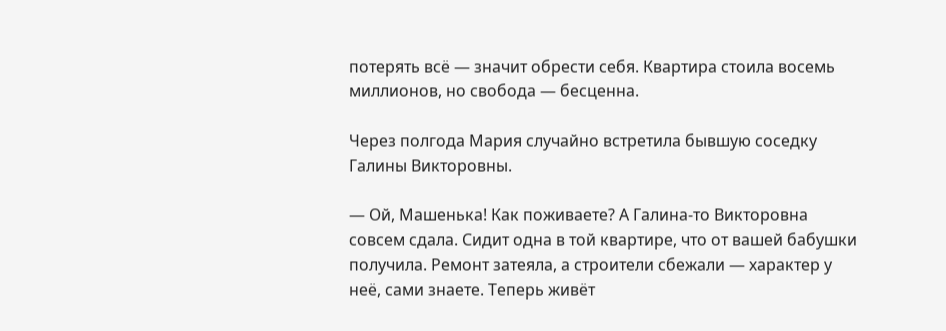потерять всё — значит обрести себя. Квартира стоила восемь миллионов, но свобода — бесценна.

Через полгода Мария случайно встретила бывшую соседку Галины Викторовны.

— Ой, Машенька! Как поживаете? А Галина-то Викторовна совсем сдала. Сидит одна в той квартире, что от вашей бабушки получила. Ремонт затеяла, а строители сбежали — характер у неё, сами знаете. Теперь живёт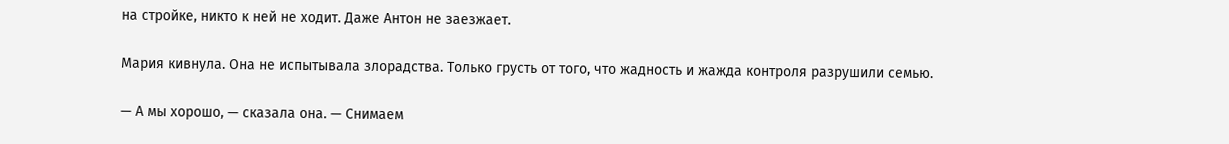на стройке, никто к ней не ходит. Даже Антон не заезжает.

Мария кивнула. Она не испытывала злорадства. Только грусть от того, что жадность и жажда контроля разрушили семью.

— А мы хорошо, — сказала она. — Снимаем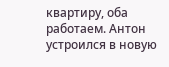квартиру, оба работаем. Антон устроился в новую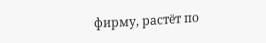фирму, растёт по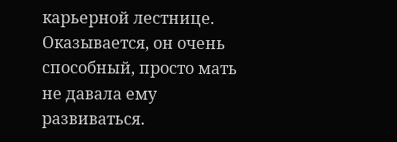карьерной лестнице. Оказывается, он очень способный, просто мать не давала ему развиваться.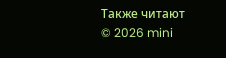Также читают
© 2026 mini